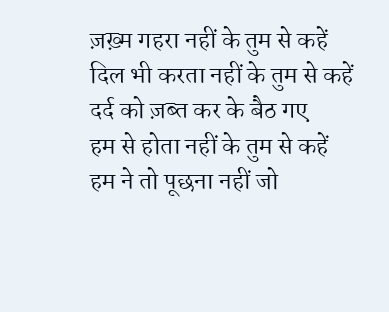ज़ख़्म गहरा नहीं के तुम से कहें
दिल भी करता नहीं के तुम से कहें
दर्द को ज़ब्त कर के बैठ गए
हम से होता नहीं के तुम से कहें
हम ने तो पूछना नहीं जो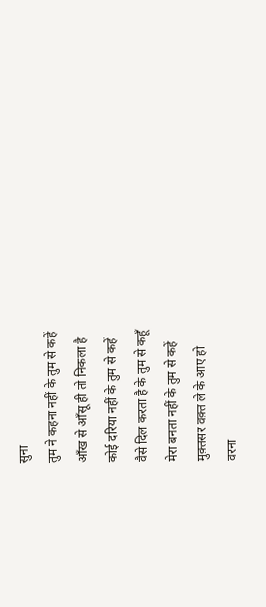सुना
तुम ने कहना नहीं के तुम से कहें
आँख से आँसू ही तो निकला है
कोई दरिया नहीं के तुम से कहें
वैसे दिल करता है के तुम से कहूँ
मेरा बनता नहीं के तुम से कहें
मुक़्तसर वक़्त ले के आए हो
वरना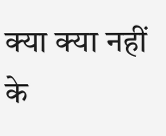क्या क्या नहीं के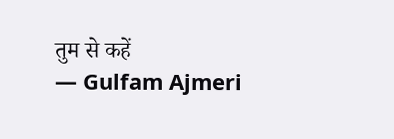तुम से कहें
— Gulfam Ajmeri